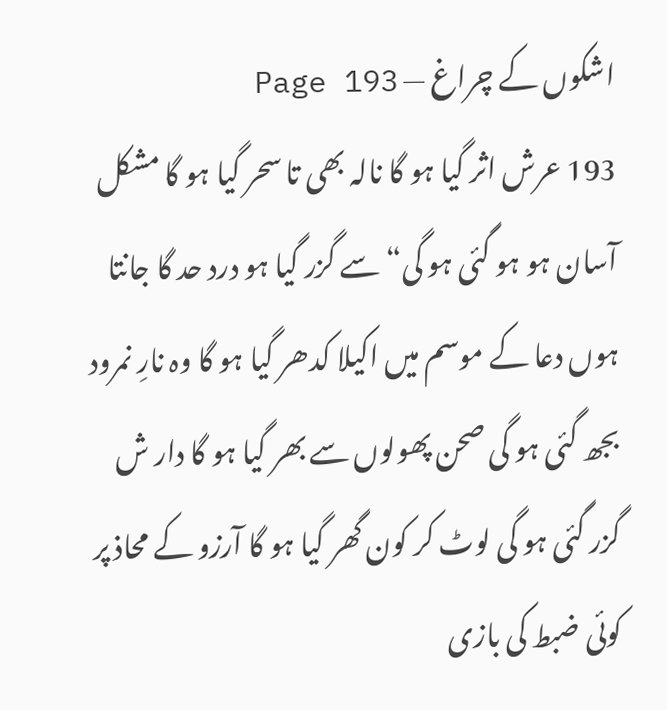اشکوں کے چراغ — Page 193
193 عرش اثر گیا ہو گا نالہ بھی تا سحر گیا ہو گا مشکل آسان ہو ہو گئی ہو گی“ سے گزر گیا ہو درد حد گا جانتا ہوں دعا کے موسم میں اکیلا کدھر گیا ہو گا وہ نارِ نمرود بجھ گئی ہو گی صحن پھولوں سے بھر گیا ہو گا دار ش گزر گئی ہو گی لوٹ کر کون گھر گیا ہو گا آرزو کے محاذ پر کوئی ضبط کی بازی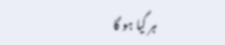ہر گیا ہو گا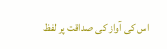اس کی آواز کی صداقت پر لفظ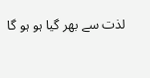لذت سے بھر گیا ہو ہو گا